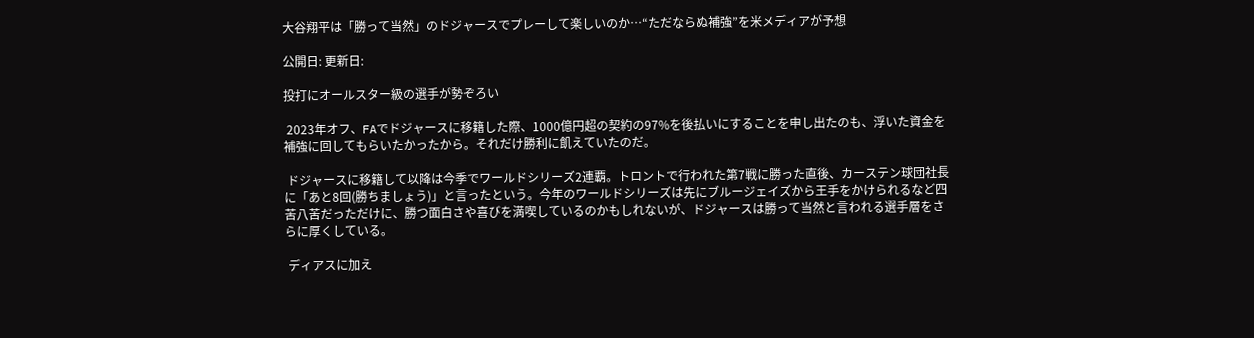大谷翔平は「勝って当然」のドジャースでプレーして楽しいのか…“ただならぬ補強”を米メディアが予想

公開日: 更新日:

投打にオールスター級の選手が勢ぞろい

 2023年オフ、FAでドジャースに移籍した際、1000億円超の契約の97%を後払いにすることを申し出たのも、浮いた資金を補強に回してもらいたかったから。それだけ勝利に飢えていたのだ。

 ドジャースに移籍して以降は今季でワールドシリーズ2連覇。トロントで行われた第7戦に勝った直後、カーステン球団社長に「あと8回(勝ちましょう)」と言ったという。今年のワールドシリーズは先にブルージェイズから王手をかけられるなど四苦八苦だっただけに、勝つ面白さや喜びを満喫しているのかもしれないが、ドジャースは勝って当然と言われる選手層をさらに厚くしている。

 ディアスに加え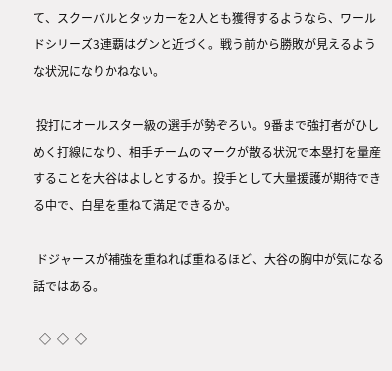て、スクーバルとタッカーを2人とも獲得するようなら、ワールドシリーズ3連覇はグンと近づく。戦う前から勝敗が見えるような状況になりかねない。

 投打にオールスター級の選手が勢ぞろい。9番まで強打者がひしめく打線になり、相手チームのマークが散る状況で本塁打を量産することを大谷はよしとするか。投手として大量援護が期待できる中で、白星を重ねて満足できるか。

 ドジャースが補強を重ねれば重ねるほど、大谷の胸中が気になる話ではある。

  ◇  ◇  ◇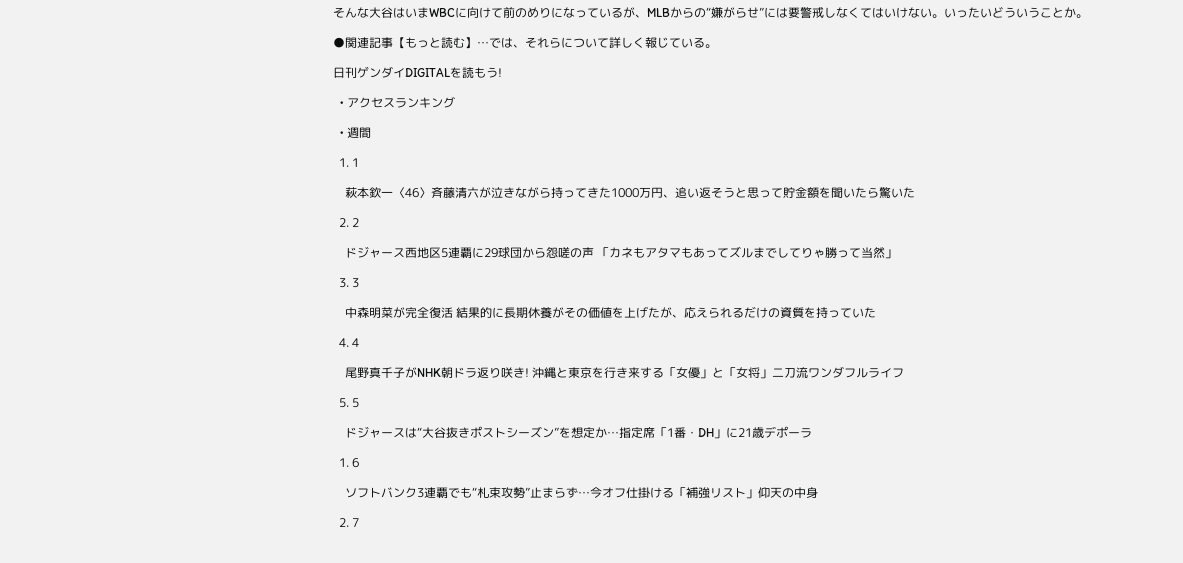そんな大谷はいまWBCに向けて前のめりになっているが、MLBからの“嫌がらせ”には要警戒しなくてはいけない。いったいどういうことか。

●関連記事【もっと読む】…では、それらについて詳しく報じている。

日刊ゲンダイDIGITALを読もう!

  • アクセスランキング

  • 週間

  1. 1

    萩本欽一〈46〉斉藤清六が泣きながら持ってきた1000万円、追い返そうと思って貯金額を聞いたら驚いた

  2. 2

    ドジャース西地区5連覇に29球団から怨嗟の声 「カネもアタマもあってズルまでしてりゃ勝って当然」

  3. 3

    中森明菜が完全復活 結果的に長期休養がその価値を上げたが、応えられるだけの資質を持っていた

  4. 4

    尾野真千子がNHK朝ドラ返り咲き! 沖縄と東京を行き来する「女優」と「女将」二刀流ワンダフルライフ

  5. 5

    ドジャースは“大谷抜きポストシーズン”を想定か…指定席「1番・DH」に21歳デポーラ

  1. 6

    ソフトバンク3連覇でも“札束攻勢”止まらず…今オフ仕掛ける「補強リスト」仰天の中身

  2. 7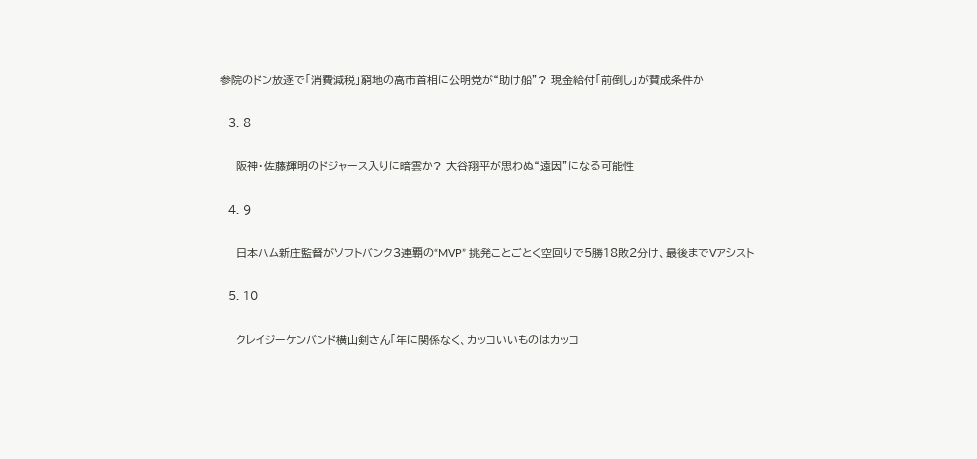参院のドン放逐で「消費減税」窮地の高市首相に公明党が“助け船”? 現金給付「前倒し」が賛成条件か

  3. 8

    阪神・佐藤輝明のドジャース入りに暗雲か? 大谷翔平が思わぬ“遠因”になる可能性

  4. 9

    日本ハム新庄監督がソフトバンク3連覇の“MVP” 挑発ことごとく空回りで5勝18敗2分け、最後までVアシスト

  5. 10

    クレイジーケンバンド横山剣さん「年に関係なく、カッコいいものはカッコ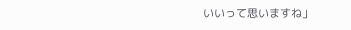いいって思いますね」